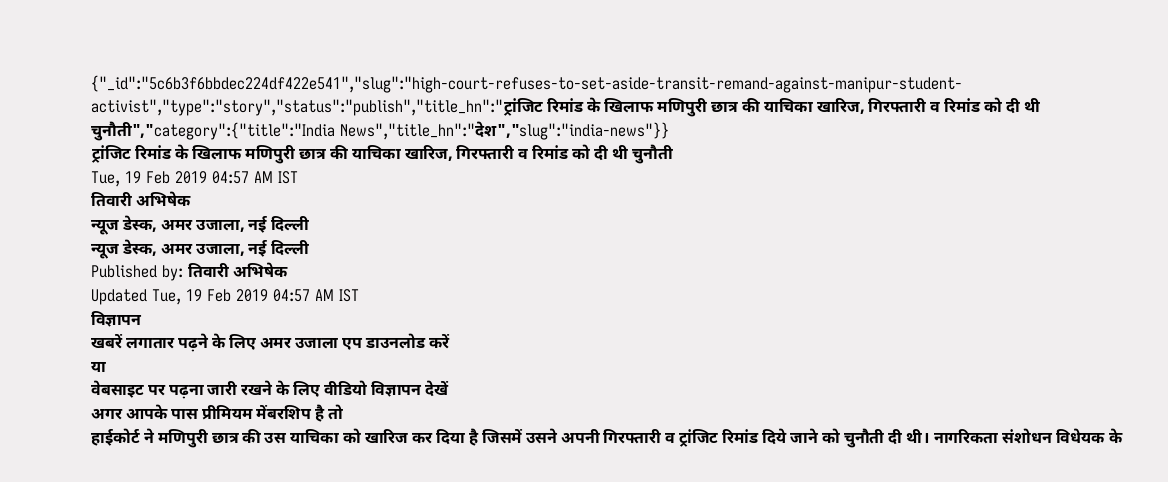{"_id":"5c6b3f6bbdec224df422e541","slug":"high-court-refuses-to-set-aside-transit-remand-against-manipur-student-activist","type":"story","status":"publish","title_hn":"ट्रांजिट रिमांड के खिलाफ मणिपुरी छात्र की याचिका खारिज, गिरफ्तारी व रिमांड को दी थी चुनौती","category":{"title":"India News","title_hn":"देश","slug":"india-news"}}
ट्रांजिट रिमांड के खिलाफ मणिपुरी छात्र की याचिका खारिज, गिरफ्तारी व रिमांड को दी थी चुनौती
Tue, 19 Feb 2019 04:57 AM IST
तिवारी अभिषेक
न्यूज डेस्क, अमर उजाला, नई दिल्ली
न्यूज डेस्क, अमर उजाला, नई दिल्ली
Published by: तिवारी अभिषेक
Updated Tue, 19 Feb 2019 04:57 AM IST
विज्ञापन
खबरें लगातार पढ़ने के लिए अमर उजाला एप डाउनलोड करें
या
वेबसाइट पर पढ़ना जारी रखने के लिए वीडियो विज्ञापन देखें
अगर आपके पास प्रीमियम मेंबरशिप है तो
हाईकोर्ट ने मणिपुरी छात्र की उस याचिका को खारिज कर दिया है जिसमें उसने अपनी गिरफ्तारी व ट्रांजिट रिमांड दिये जाने को चुनौती दी थी। नागरिकता संशोधन विधेयक के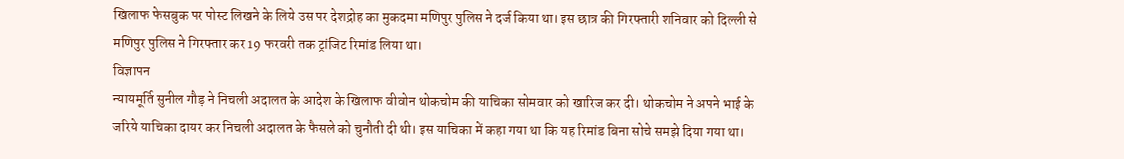खिलाफ फेसबुक पर पोस्ट लिखने के लिये उस पर देशद्रोह का मुकदमा मणिपुर पुलिस ने दर्ज किया था। इस छात्र की गिरफ्तारी शनिवार को दिल्ली से मणिपुर पुलिस ने गिरफ्तार कर 19 फरवरी तक ट्रांजिट रिमांड लिया था।
विज्ञापन
न्यायमूर्ति सुनील गौड़ ने निचली अदालत के आदेश के खिलाफ वीवोन थोकचोम की याचिका सोमवार को खारिज कर दी। थोकचोम ने अपने भाई के जरिये याचिका दायर कर निचली अदालत के फैसले को चुनौती दी थी। इस याचिका में कहा गया था कि यह रिमांड बिना सोचे समझे दिया गया था।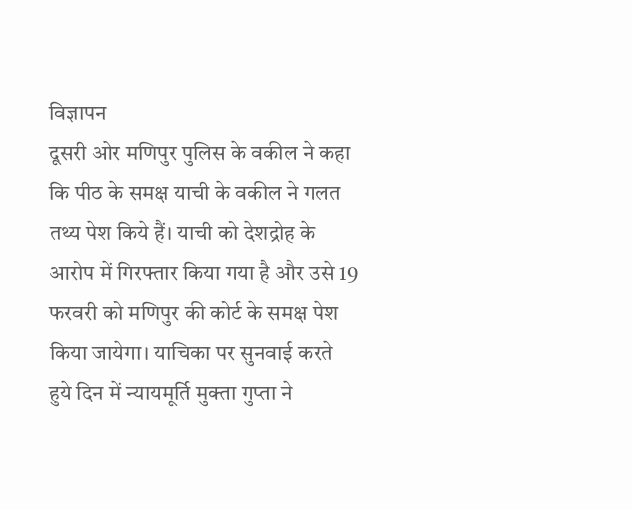विज्ञापन
दूसरी ओर मणिपुर पुलिस के वकील ने कहा कि पीठ के समक्ष याची के वकील ने गलत तथ्य पेश किये हैं। याची को देशद्रोह के आरोप में गिरफ्तार किया गया है और उसे 19 फरवरी को मणिपुर की कोर्ट के समक्ष पेश किया जायेगा। याचिका पर सुनवाई करते हुये दिन में न्यायमूर्ति मुक्ता गुप्ता ने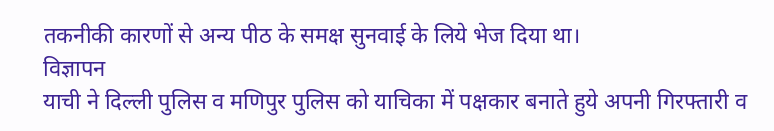तकनीकी कारणों से अन्य पीठ के समक्ष सुनवाई के लिये भेज दिया था।
विज्ञापन
याची ने दिल्ली पुलिस व मणिपुर पुलिस को याचिका में पक्षकार बनाते हुये अपनी गिरफ्तारी व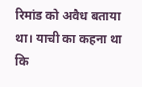रिमांड को अवैध बताया था। याची का कहना था कि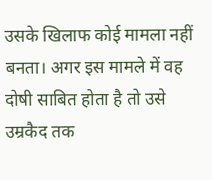उसके खिलाफ कोई मामला नहीं बनता। अगर इस मामले में वह दोषी साबित होता है तो उसे उम्रकैद तक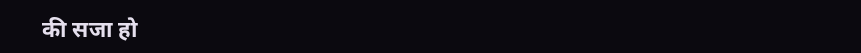की सजा हो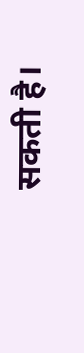सकती है।